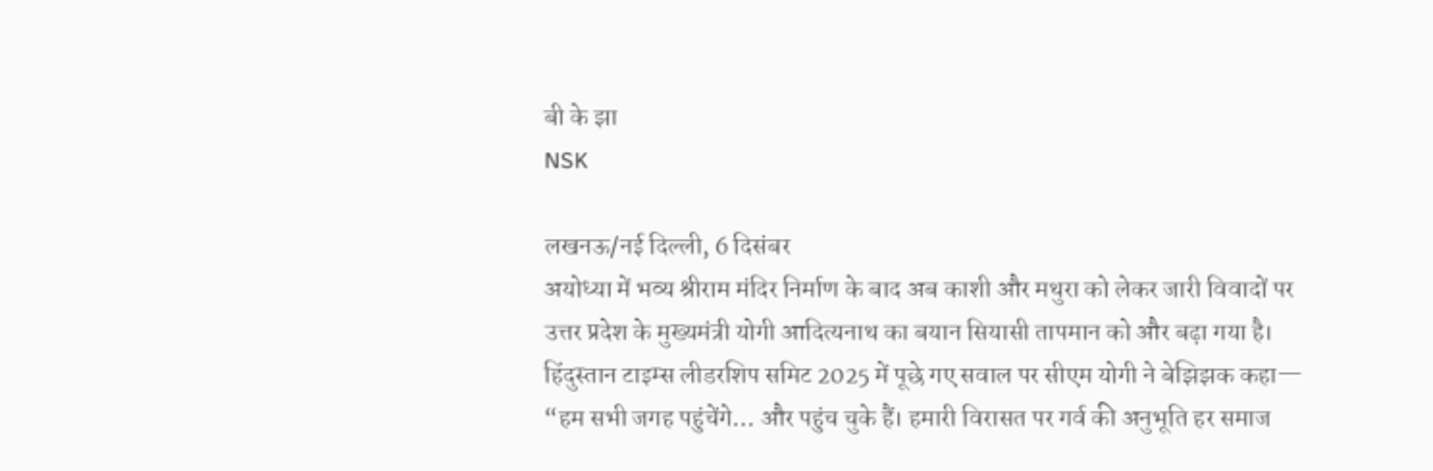बी के झा
NSK

लखनऊ/नई दिल्ली, 6 दिसंबर
अयोध्या में भव्य श्रीराम मंदिर निर्माण के बाद अब काशी और मथुरा को लेकर जारी विवादों पर उत्तर प्रदेश के मुख्यमंत्री योगी आदित्यनाथ का बयान सियासी तापमान को और बढ़ा गया है। हिंदुस्तान टाइम्स लीडरशिप समिट 2025 में पूछे गए सवाल पर सीएम योगी ने बेझिझक कहा— “हम सभी जगह पहुंचेंगे… और पहुंच चुके हैं। हमारी विरासत पर गर्व की अनुभूति हर समाज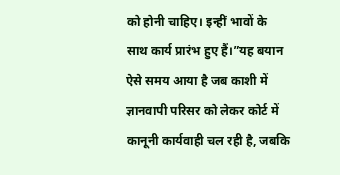को होनी चाहिए। इन्हीं भावों के साथ कार्य प्रारंभ हुए हैं।”यह बयान ऐसे समय आया है जब काशी में ज्ञानवापी परिसर को लेकर कोर्ट में कानूनी कार्यवाही चल रही है, जबकि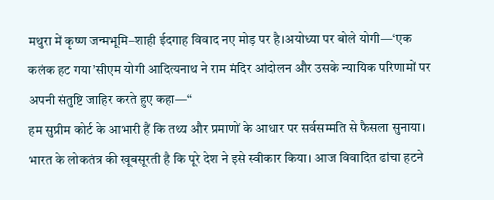मथुरा में कृष्ण जन्मभूमि–शाही ईदगाह विवाद नए मोड़ पर है।अयोध्या पर बोले योगी—‘एक कलंक हट गया’सीएम योगी आदित्यनाथ ने राम मंदिर आंदोलन और उसके न्यायिक परिणामों पर अपनी संतुष्टि जाहिर करते हुए कहा—“
हम सुप्रीम कोर्ट के आभारी हैं कि तथ्य और प्रमाणों के आधार पर सर्वसम्मति से फैसला सुनाया। भारत के लोकतंत्र की खूबसूरती है कि पूरे देश ने इसे स्वीकार किया। आज विवादित ढांचा हटने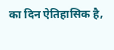का दिन ऐतिहासिक है,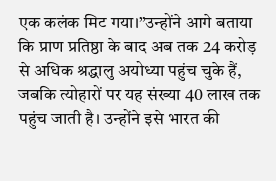एक कलंक मिट गया।”उन्होंने आगे बताया कि प्राण प्रतिष्ठा के बाद अब तक 24 करोड़ से अधिक श्रद्धालु अयोध्या पहुंच चुके हैं, जबकि त्योहारों पर यह संख्या 40 लाख तक पहुंच जाती है। उन्होंने इसे भारत की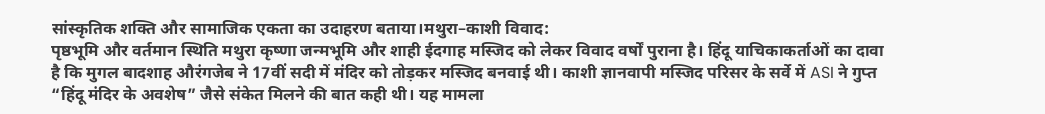सांस्कृतिक शक्ति और सामाजिक एकता का उदाहरण बताया।मथुरा–काशी विवाद:
पृष्ठभूमि और वर्तमान स्थिति मथुरा कृष्णा जन्मभूमि और शाही ईदगाह मस्जिद को लेकर विवाद वर्षों पुराना है। हिंदू याचिकाकर्ताओं का दावा है कि मुगल बादशाह औरंगजेब ने 17वीं सदी में मंदिर को तोड़कर मस्जिद बनवाई थी। काशी ज्ञानवापी मस्जिद परिसर के सर्वे में ASI ने गुप्त “हिंदू मंदिर के अवशेष” जैसे संकेत मिलने की बात कही थी। यह मामला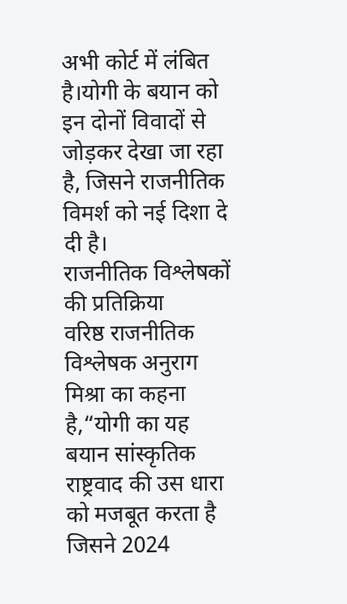अभी कोर्ट में लंबित है।योगी के बयान को इन दोनों विवादों से जोड़कर देखा जा रहा है, जिसने राजनीतिक विमर्श को नई दिशा दे दी है।
राजनीतिक विश्लेषकों की प्रतिक्रिया
वरिष्ठ राजनीतिक विश्लेषक अनुराग मिश्रा का कहना है,“योगी का यह बयान सांस्कृतिक राष्ट्रवाद की उस धारा को मजबूत करता है जिसने 2024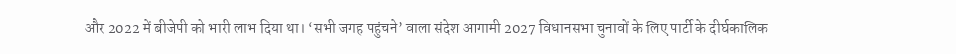और 2022 में बीजेपी को भारी लाभ दिया था। ‘सभी जगह पहुंचने’ वाला संदेश आगामी 2027 विधानसभा चुनावों के लिए पार्टी के दीर्घकालिक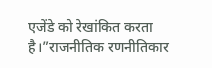एजेंडे को रेखांकित करता है।”राजनीतिक रणनीतिकार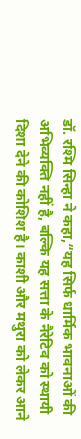डॉ. रश्मि सिन्हा ने कहा,“यह सिर्फ धार्मिक भावनाओं की अभिव्यक्ति नहीं है, बल्कि यह सत्ता के नैरेटिव को स्थायी दिशा देने की कोशिश है। काशी और मथुरा को लेकर आने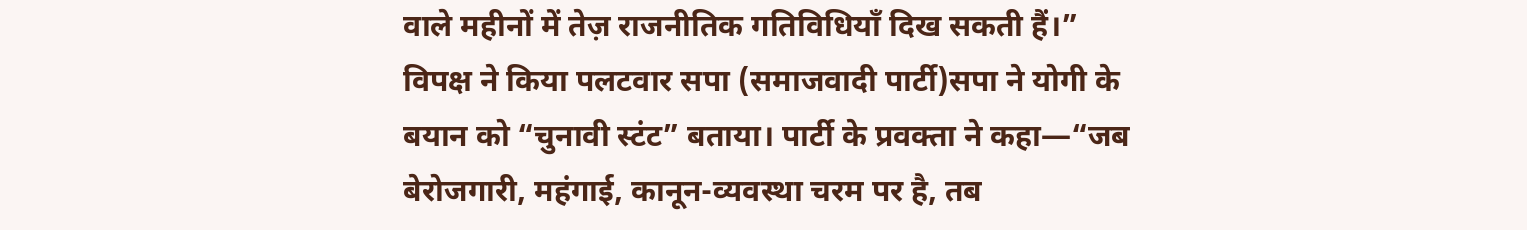वाले महीनों में तेज़ राजनीतिक गतिविधियाँ दिख सकती हैं।”
विपक्ष ने किया पलटवार सपा (समाजवादी पार्टी)सपा ने योगी के बयान को “चुनावी स्टंट” बताया। पार्टी के प्रवक्ता ने कहा—“जब बेरोजगारी, महंगाई, कानून-व्यवस्था चरम पर है, तब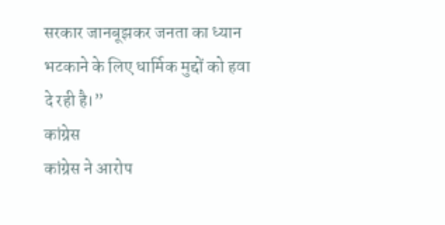सरकार जानबूझकर जनता का ध्यान भटकाने के लिए धार्मिक मुद्दों को हवा दे रही है।”
कांग्रेस
कांग्रेस ने आरोप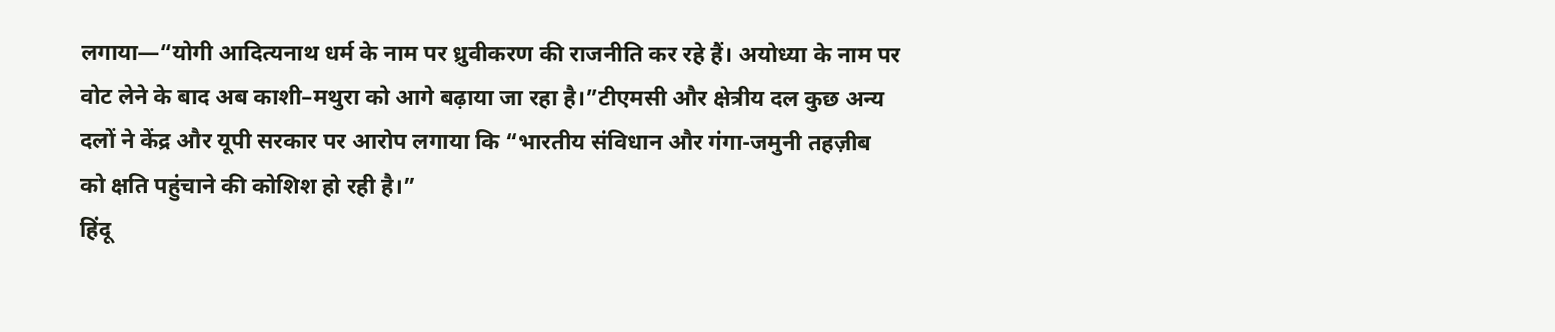लगाया—“योगी आदित्यनाथ धर्म के नाम पर ध्रुवीकरण की राजनीति कर रहे हैं। अयोध्या के नाम पर वोट लेने के बाद अब काशी–मथुरा को आगे बढ़ाया जा रहा है।”टीएमसी और क्षेत्रीय दल कुछ अन्य दलों ने केंद्र और यूपी सरकार पर आरोप लगाया कि “भारतीय संविधान और गंगा-जमुनी तहज़ीब को क्षति पहुंचाने की कोशिश हो रही है।”
हिंदू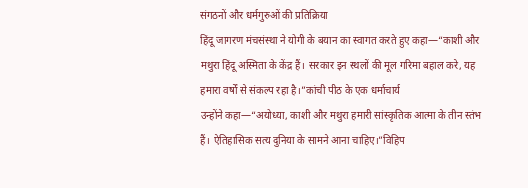संगठनों और धर्मगुरुओं की प्रतिक्रिया
हिंदू जागरण मंचसंस्था ने योगी के बयान का स्वागत करते हुए कहा—“काशी और मथुरा हिंदू अस्मिता के केंद्र हैं। सरकार इन स्थलों की मूल गरिमा बहाल करे, यह हमारा वर्षों से संकल्प रहा है।”कांची पीठ के एक धर्माचार्य
उन्होंने कहा—“अयोध्या, काशी और मथुरा हमारी सांस्कृतिक आत्मा के तीन स्तंभ हैं। ऐतिहासिक सत्य दुनिया के सामने आना चाहिए।”विहिप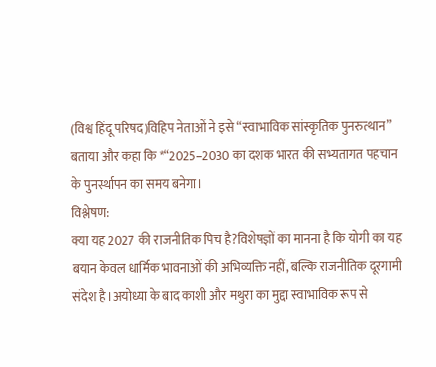(विश्व हिंदू परिषद)विहिप नेताओं ने इसे “स्वाभाविक सांस्कृतिक पुनरुत्थान” बताया और कहा कि *“2025–2030 का दशक भारत की सभ्यतागत पहचान के पुनर्स्थापन का समय बनेगा।
विश्लेषण:
क्या यह 2027 की राजनीतिक पिच है?विशेषज्ञों का मानना है कि योगी का यह बयान केवल धार्मिक भावनाओं की अभिव्यक्ति नहीं, बल्कि राजनीतिक दूरगामी संदेश है।अयोध्या के बाद काशी और मथुरा का मुद्दा स्वाभाविक रूप से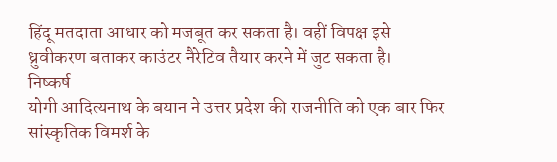हिंदू मतदाता आधार को मजबूत कर सकता है। वहीं विपक्ष इसे ध्रुवीकरण बताकर काउंटर नैरेटिव तैयार करने में जुट सकता है।
निष्कर्ष
योगी आदित्यनाथ के बयान ने उत्तर प्रदेश की राजनीति को एक बार फिर सांस्कृतिक विमर्श के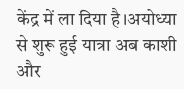केंद्र में ला दिया है।अयोध्या से शुरू हुई यात्रा अब काशी और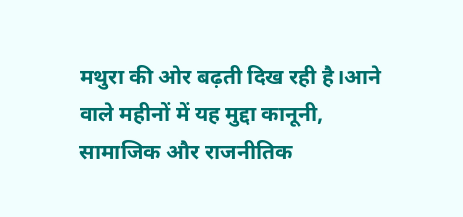मथुरा की ओर बढ़ती दिख रही है।आने वाले महीनों में यह मुद्दा कानूनी, सामाजिक और राजनीतिक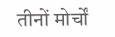तीनों मोर्चों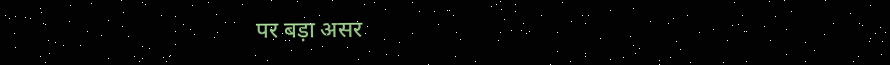पर बड़ा असर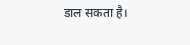डाल सकता है।